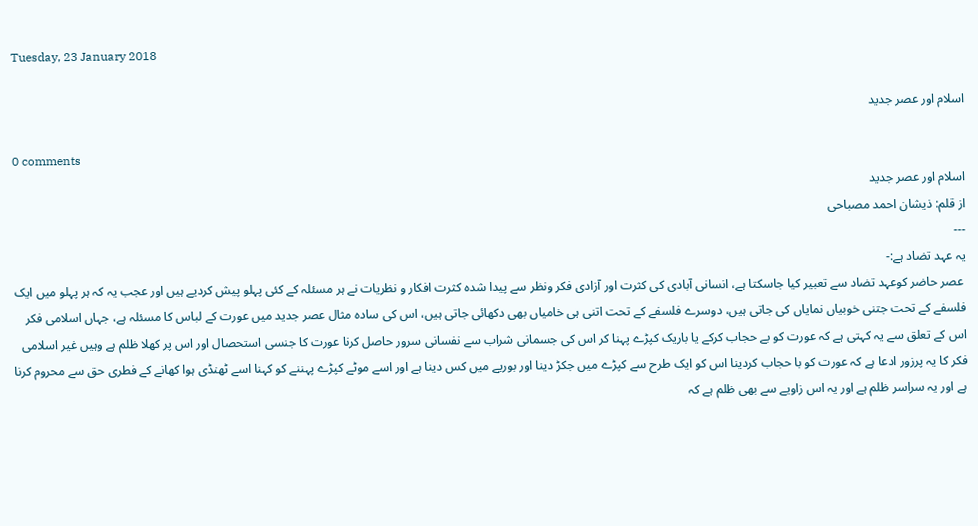Tuesday, 23 January 2018

اسلام اور عصر جدید

0 comments
اسلام اور عصر جدید
از قلم: ذیشان احمد مصباحی
---
یہ عہد تضاد ہے:-
 عصر حاضر کوعہد تضاد سے تعبیر کیا جاسکتا ہے، انسانی آبادی کی کثرت اور آزادی فکر ونظر سے پیدا شدہ کثرت افکار و نظریات نے ہر مسئلہ کے کئی پہلو پیش کردیے ہیں اور عجب یہ کہ ہر پہلو میں ایک فلسفے کے تحت جتنی خوبیاں نمایاں کی جاتی ہیں، دوسرے فلسفے کے تحت اتنی ہی خامیاں بھی دکھائی جاتی ہیں، اس کی سادہ مثال عصر جدید میں عورت کے لباس کا مسئلہ ہے، جہاں اسلامی فکر اس کے تعلق سے یہ کہتی ہے کہ عورت کو بے حجاب کرکے یا باریک کپڑے پہنا کر اس کی جسمانی شراب سے نفسانی سرور حاصل کرنا عورت کا جنسی استحصال اور اس پر کھلا ظلم ہے وہیں غیر اسلامی فکر کا یہ پرزور ادعا ہے کہ عورت کو با حجاب کردینا اس کو ایک طرح سے کپڑے میں جکڑ دینا اور بوریے میں کس دینا ہے اور اسے موٹے کپڑے پہننے کو کہنا اسے ٹھنڈی ہوا کھانے کے فطری حق سے محروم کرنا ہے اور یہ سراسر ظلم ہے اور یہ اس زاویے سے بھی ظلم ہے کہ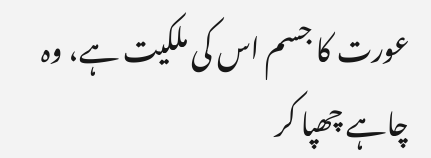عورت کا جسم اس کی ملکیت ہے، وہ چاہے چھپا کر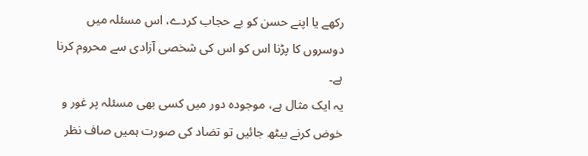رکھے یا اپنے حسن کو بے حجاب کردے، اس مسئلہ میں دوسروں کا پڑنا اس کو اس کی شخصی آزادی سے محروم کرنا ہے۔
یہ ایک مثال ہے، موجودہ دور میں کسی بھی مسئلہ پر غور و خوض کرنے بیٹھ جائیں تو تضاد کی صورت ہمیں صاف نظر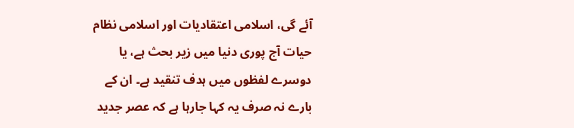آئے گی، اسلامی اعتقادیات اور اسلامی نظام حیات آج پوری دنیا میں زیر بحث ہے، یا دوسرے لفظوں میں ہدف تنقید ہے۔ ان کے بارے نہ صرف یہ کہا جارہا ہے کہ عصر جدید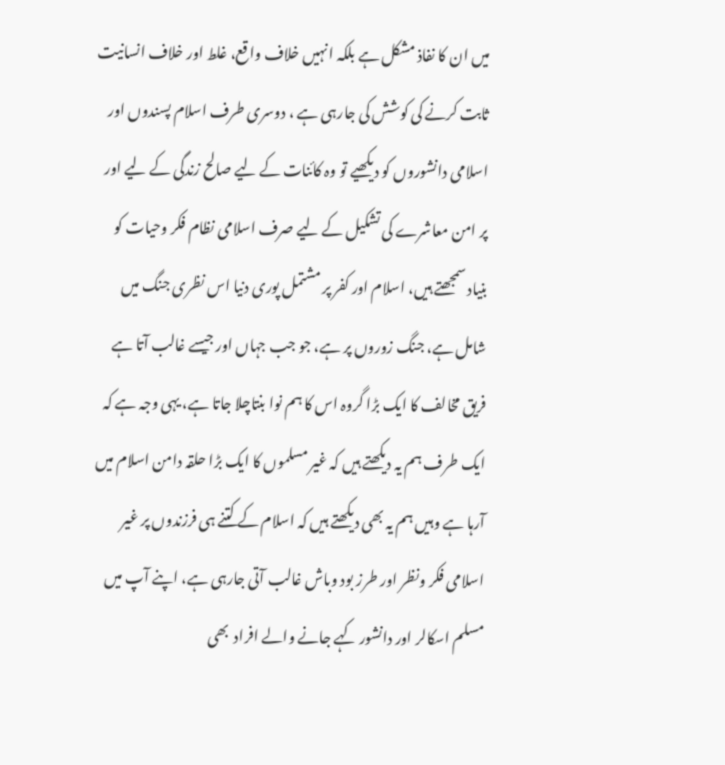میں ان کا نفاذ مشکل ہے بلکہ انہیں خلاف واقع، غلط اور خلاف انسانیت ثابت کرنے کی کوشش کی جارہی ہے ، دوسری طرف اسلام پسندوں اور اسلامی دانشوروں کو دیکھیے تو وہ کائنات کے لیے صالح زندگی کے لیے اور پر امن معاشرے کی تشکیل کے لیے صرف اسلامی نظام فکر وحیات کو بنیاد سمجھتے ہیں، اسلام اور کفر پر مشتمل پوری دنیا اس نظری جنگ میں شامل ہے، جنگ زوروں پر ہے، جو جب جہاں اور جیسے غالب آتا ہے فریق مخالف کا ایک بڑا گروہ اس کا ہم نوا بنتاچلا جاتا ہے، یہی وجہ ہے کہ ایک طرف ہم یہ دیکھتے ہیں کہ غیر مسلموں کا ایک بڑا حلقہ دامن اسلام میں آرہا ہے وہیں ہم یہ بھی دیکھتے ہیں کہ اسلام کے کتنے ہی فرزندوں پر غیر اسلامی فکر ونظر اور طرز بود وباش غالب آتی جارہی ہے، اپنے آپ میں مسلم اسکالر اور دانشور کہے جانے والے افراد  بھی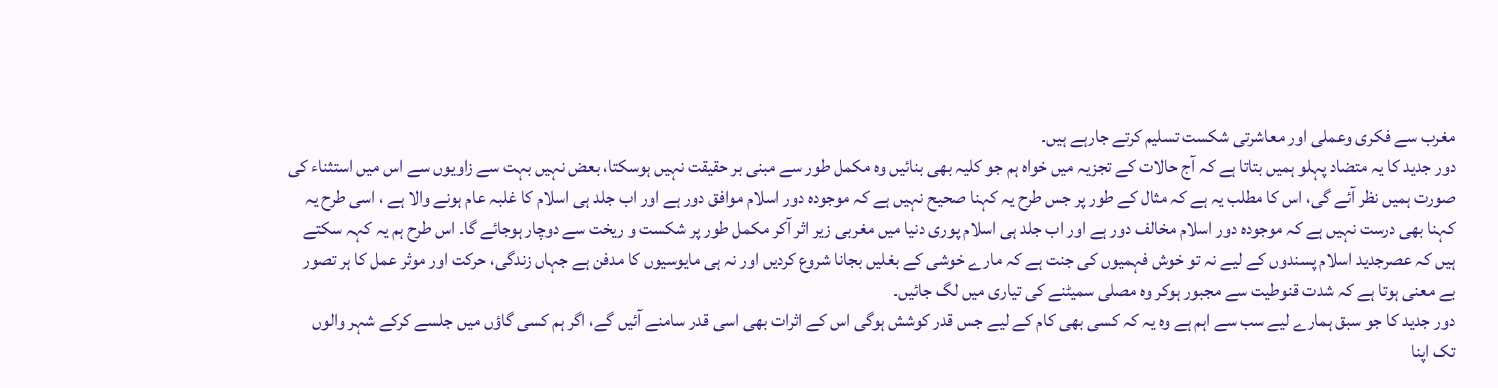مغرب سے فکری وعملی اور معاشرتی شکست تسلیم کرتے جارہے ہیں۔
دور جدید کا یہ متضاد پہلو ہمیں بتاتا ہے کہ آج حالات کے تجزیہ میں خواہ ہم جو کلیہ بھی بنائیں وہ مکمل طور سے مبنی بر حقیقت نہیں ہوسکتا، بعض نہیں بہت سے زاویوں سے اس میں استثناء کی صورت ہمیں نظر آئے گی، اس کا مطلب یہ ہے کہ مثال کے طور پر جس طرح یہ کہنا صحیح نہیں ہے کہ موجودہ دور اسلام موافق دور ہے اور اب جلد ہی اسلام کا غلبہ عام ہونے والا ہے ، اسی طرح یہ کہنا بھی درست نہیں ہے کہ موجودہ دور اسلام مخالف دور ہے اور اب جلد ہی اسلام پوری دنیا میں مغربی زیر اثر آکر مکمل طور پر شکست و ریخت سے دوچار ہوجائے گا۔ اس طرح ہم یہ کہہ سکتے ہیں کہ عصرجدید اسلام پسندوں کے لیے نہ تو خوش فہمیوں کی جنت ہے کہ مارے خوشی کے بغلیں بجانا شروع کردیں اور نہ ہی مایوسیوں کا مدفن ہے جہاں زندگی، حرکت اور موثر عمل کا ہر تصور بے معنی ہوتا ہے کہ شدت قنوطیت سے مجبور ہوکر وہ مصلی سمیٹنے کی تیاری میں لگ جائیں۔
دور جدید کا جو سبق ہمارے لیے سب سے اہم ہے وہ یہ کہ کسی بھی کام کے لیے جس قدر کوشش ہوگی اس کے اثرات بھی اسی قدر سامنے آئیں گے، اگر ہم کسی گاؤں میں جلسے کرکے شہر والوں تک اپنا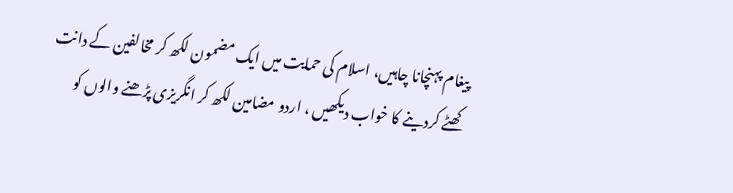پیغام پہنچانا چاہیں، اسلام کی حمایت میں ایک مضمون لکھ کر مخالفین کے دانت کھٹے کردینے کا خواب دیکھیں ، اردو مضامین لکھ کر انگریزی پڑھنے والوں کو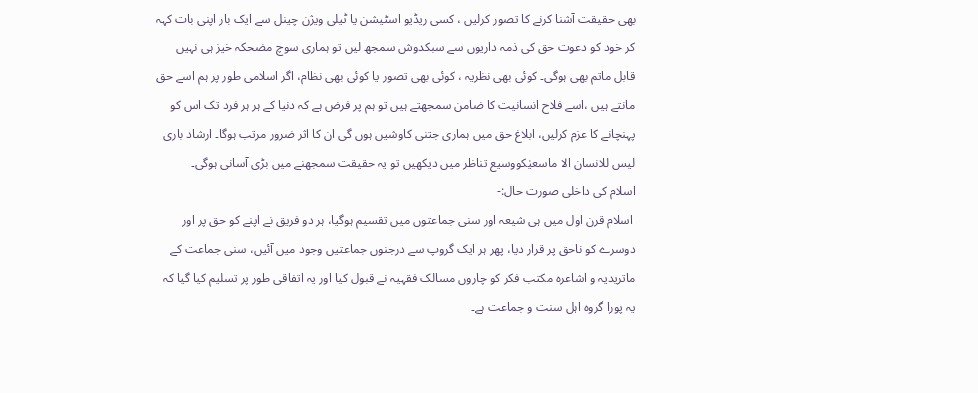بھی حقیقت آشنا کرنے کا تصور کرلیں ، کسی ریڈیو اسٹیشن یا ٹیلی ویژن چینل سے ایک بار اپنی بات کہہ کر خود کو دعوت حق کی ذمہ داریوں سے سبکدوش سمجھ لیں تو ہماری سوچ مضحکہ خیز ہی نہیں قابل ماتم بھی ہوگی۔ کوئی بھی نظریہ ، کوئی بھی تصور یا کوئی بھی نظام، اگر اسلامی طور پر ہم اسے حق مانتے ہیں ،اسے فلاح انسانیت کا ضامن سمجھتے ہیں تو ہم پر فرض ہے کہ دنیا کے ہر ہر فرد تک اس کو پہنچانے کا عزم کرلیں، ابلاغ حق میں ہماری جتنی کاوشیں ہوں گی ان کا اثر ضرور مرتب ہوگا۔ ارشاد باری  لیس للانسان الا ماسعیٰکووسیع تناظر میں دیکھیں تو یہ حقیقت سمجھنے میں بڑی آسانی ہوگی۔
اسلام کی داخلی صورت حال:-
 اسلام قرن اول میں ہی شیعہ اور سنی جماعتوں میں تقسیم ہوگیا، ہر دو فریق نے اپنے کو حق پر اور دوسرے کو ناحق پر قرار دیا، پھر ہر ایک گروپ سے درجنوں جماعتیں وجود میں آئیں، سنی جماعت کے ماتریدیہ و اشاعرہ مکتب فکر کو چاروں مسالک فقہیہ نے قبول کیا اور یہ اتفاقی طور پر تسلیم کیا گیا کہ یہ پورا گروہ اہل سنت و جماعت ہے۔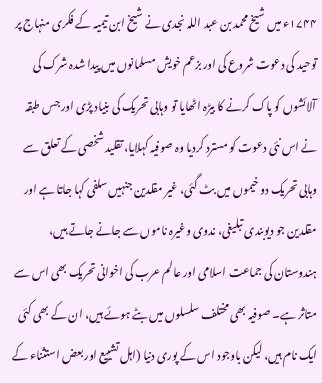۱۷۴۴ء میں شیخ محمد بن عبد اللہ نجدی نے شیخ ابن تیمیہ کے فکری منہاج پر توحید کی دعوت شروع کی اور بزعم خویش مسلمانوں میں پیدا شدہ شرک کی آلائشوں کو پاک کرنے کا بیڑہ اٹھایا تو وہابی تحریک کی بنیاد پڑی اور جس طبقہ نے اس نئی دعوت کو مسترد کردیا وہ صوفیہ کہلایا، تقلید شخصی کے تعلق سے وہابی تحریک دو خیموں میں بٹ گئی، غیر مقلدین جنہیں سلفی کہا جاتا ہے اور مقلدین جو دیوبندی تبلیغی، ندوی وغیرہ ناموں سے جانے جاتے ہیں، ہندوستان کی جماعت اسلامی اور عالم عرب کی اخوانی تحریک بھی اس سے متاثر ہے۔ صوفیہ بھی مختلف سلسلوں میں بٹے ہوئے ہیں، ان کے بھی کئی ایک نام ہیں، لیکن باوجود اس کے پوری دنیا (اہل تشییع اور بعض استثناء کے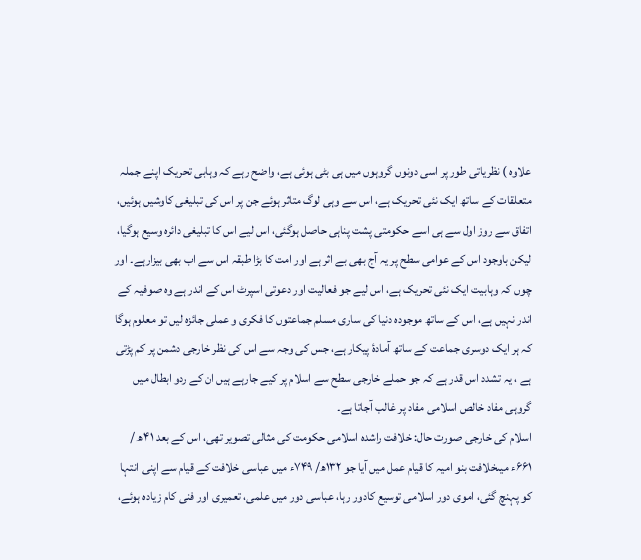علاوہ ) نظریاتی طور پر اسی دونوں گروہوں میں ہی بٹی ہوئی ہے، واضح رہے کہ وہابی تحریک اپنے جملہ متعلقات کے ساتھ ایک نئی تحریک ہے، اس سے وہی لوگ متاثر ہوئے جن پر اس کی تبلیغی کاوشیں ہوئیں، اتفاق سے روز اول سے ہی اسے حکومتی پشت پناہی حاصل ہوگئی، اس لیے اس کا تبلیغی دائرہ وسیع ہوگیا، لیکن باوجود اس کے عوامی سطح پر یہ آج بھی بے اثر ہے اور امت کا بڑا طبقہ اس سے اب بھی بیزارہے۔ اور چوں کہ وہابیت ایک نئی تحریک ہے، اس لیے جو فعالیت اور دعوتی اسپرٹ اس کے اندر ہے وہ صوفیہ کے اندر نہیں ہے، اس کے ساتھ موجودہ دنیا کی ساری مسلم جماعتوں کا فکری و عملی جائزہ لیں تو معلوم ہوگا کہ ہر ایک دوسری جماعت کے ساتھ آمادۂ پیکار ہے، جس کی وجہ سے اس کی نظر خارجی دشمن پر کم پڑتی ہے ، یہ تشدد اس قدر ہے کہ جو حملے خارجی سطح سے اسلام پر کیے جارہے ہیں ان کے ردو ابطال میں گروہی مفاد خالص اسلامی مفاد پر غالب آجاتا ہے۔
اسلام کی خارجی صورت حال: خلافت راشدہ اسلامی حکومت کی مثالی تصویر تھی، اس کے بعد ۴۱ھ / ۶۶۱ء میںخلافت بنو امیہ کا قیام عمل میں آیا جو ۱۳۲ھ/ ۷۴۹ء میں عباسی خلافت کے قیام سے اپنی انتہا کو پہنچ گئی، اموی دور اسلامی توسیع کادور رہا، عباسی دور میں علمی، تعمیری اور فنی کام زیادہ ہوئے،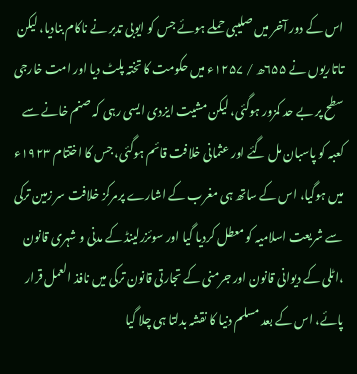اس کے دور آخر میں صلیبی حملے ہوئے جس کو ایوبی تدبر نے ناکام بنادیا، لیکن تاتاریوں نے ۶۵۵ھ / ۱۲۵۷ء میں حکومت کا تختہ پلٹ دیا اور امت خارجی سطح پر بے حد کمزور ہوگئی، لیکن مشیت ایزدی ایسی رہی کہ صنم خانے سے کعبہ کو پاسبان مل گئے اور عثمانی خلافت قائم ہوگئی، جس کا اختتام ۱۹۲۳ء میں ہوگیا، اس کے ساتھ ہی مغرب کے اشارے پرمرکز خلافت سر زمین ترکی سے شریعت اسلامیہ کو معطل کردیا گیا اور سوئزرلینڈ کے مدنی و شہری قانون ،اٹلی کے دیوانی قانون اور جرمنی کے تجارتی قانون ترکی میں نافذ العمل قرار پائے، اس کے بعد مسلم دنیا کا نقشہ بدلتا ہی چلا گیا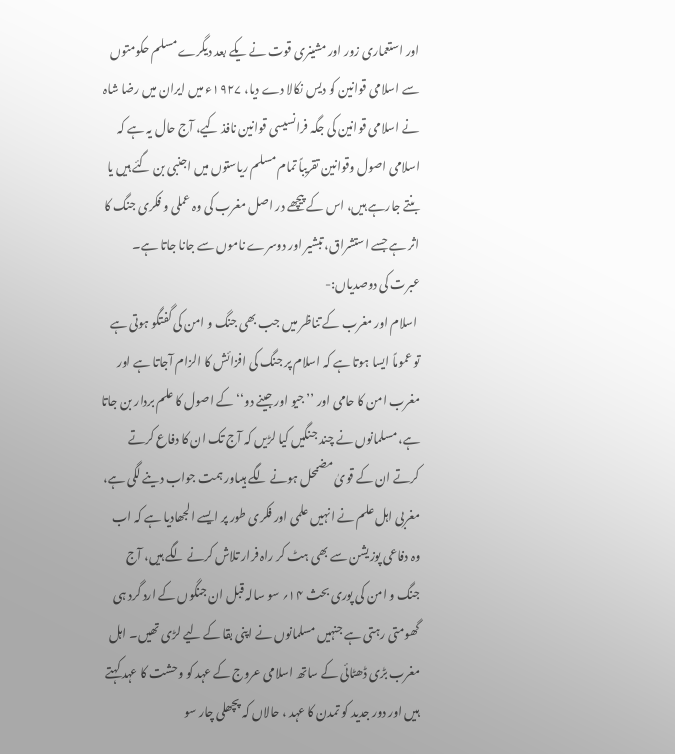اور استعماری زور اور مشینری قوت نے یکے بعد دیگرے مسلم حکومتوں سے اسلامی قوانین کو دیس نکالا دے دیا، ۱۹۲۷ء میں ایران میں رضا شاہ نے اسلامی قوانین کی جگہ فرانسیسی قوانین نافذ کیے، آج حال یہ ہے کہ اسلامی اصول وقوانین تقریباً تمام مسلم ریاستوں میں اجنبی بن گئے ہیں یا بنتے جارہے ہیں، اس کے پیچھے در اصل مغرب کی وہ عملی و فکری جنگ کا اثر ہے جسے استشراق، تبشیر اور دوسرے ناموں سے جانا جاتا ہے۔
عبرت کی دوصدیاں:-
 اسلام اور مغرب کے تناظر میں جب بھی جنگ و امن کی گفتگو ہوتی ہے تو عموماً ایسا ہوتا ہے کہ اسلام پر جنگ کی افزائش کا الزام آجاتا ہے اور مغرب امن کا حامی اور ’’جیو اور جینے دو‘‘ کے اصول کا علم بردار بن جاتا ہے، مسلمانوں نے چند جنگیں کیا لڑیں کہ آج تک ان کا دفاع کرتے کرتے ان کے قویٰ مضمحل ہونے لگے ہیںاور ہمت جواب دینے لگی ہے، مغربی اہل علم نے انہیں علمی اور فکری طور پر ایسے الجھادیا ہے کہ اب وہ دفاعی پوزیشن سے بھی ہٹ کر راہ فرار تلاش کرنے لگے ہیں، آج جنگ و امن کی پوری بحث ۱۴؍ سو سالہ قبل ان جنگوں کے ارد گرد ہی گھومتی رہتی ہے جنہیں مسلمانوں نے اپنی بقا کے لیے لڑی تھیں۔ اہل مغرب بڑی ڈھٹائی کے ساتھ اسلامی عروج کے عہد کو وحشت کا عہد کہتے ہیں اور دور جدید کو تمدن کا عہد ، حالاں کہ پچھلی چار سو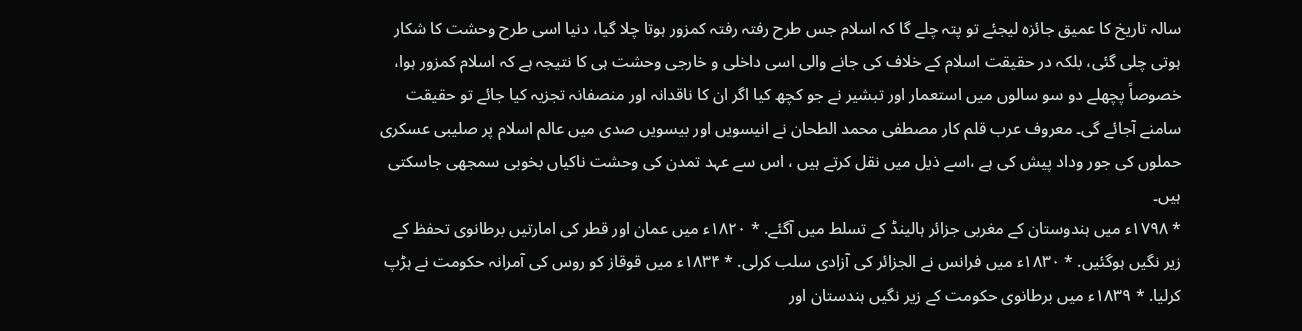سالہ تاریخ کا عمیق جائزہ لیجئے تو پتہ چلے گا کہ اسلام جس طرح رفتہ رفتہ کمزور ہوتا چلا گیا، دنیا اسی طرح وحشت کا شکار ہوتی چلی گئی، بلکہ در حقیقت اسلام کے خلاف کی جانے والی اسی داخلی و خارجی وحشت ہی کا نتیجہ ہے کہ اسلام کمزور ہوا، خصوصاً پچھلے دو سو سالوں میں استعمار اور تبشیر نے جو کچھ کیا اگر ان کا ناقدانہ اور منصفانہ تجزیہ کیا جائے تو حقیقت سامنے آجائے گی۔ معروف عرب قلم کار مصطفی محمد الطحان نے انیسویں اور بیسویں صدی میں عالم اسلام پر صلیبی عسکری حملوں کی جور وداد پیش کی ہے ،اسے ذیل میں نقل کرتے ہیں ، اس سے عہد تمدن کی وحشت ناکیاں بخوبی سمجھی جاسکتی ہیں۔
* ۱۷۹۸ء میں ہندوستان کے مغربی جزائر ہالینڈ کے تسلط میں آگئے. * ۱۸۲۰ء میں عمان اور قطر کی امارتیں برطانوی تحفظ کے زیر نگیں ہوگئیں. * ۱۸۳۰ء میں فرانس نے الجزائر کی آزادی سلب کرلی. * ۱۸۳۴ء میں قوقاز کو روس کی آمرانہ حکومت نے ہڑپ کرلیا. * ۱۸۳۹ء میں برطانوی حکومت کے زیر نگیں ہندستان اور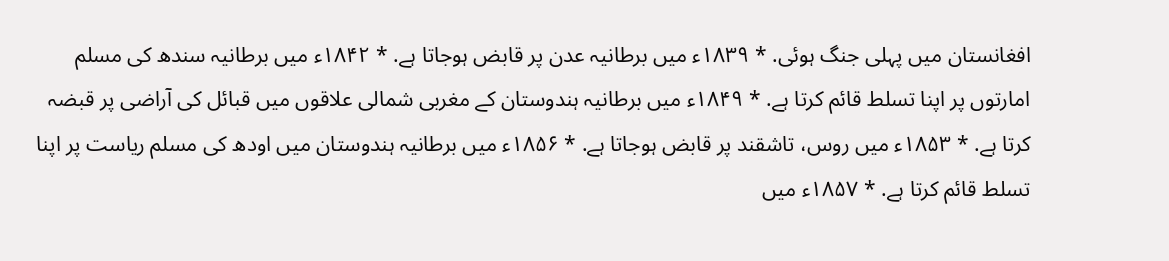افغانستان میں پہلی جنگ ہوئی. * ۱۸۳۹ء میں برطانیہ عدن پر قابض ہوجاتا ہے. * ۱۸۴۲ء میں برطانیہ سندھ کی مسلم امارتوں پر اپنا تسلط قائم کرتا ہے. * ۱۸۴۹ء میں برطانیہ ہندوستان کے مغربی شمالی علاقوں میں قبائل کی آراضی پر قبضہ کرتا ہے. * ۱۸۵۳ء میں روس، تاشقند پر قابض ہوجاتا ہے. * ۱۸۵۶ء میں برطانیہ ہندوستان میں اودھ کی مسلم ریاست پر اپنا تسلط قائم کرتا ہے. * ۱۸۵۷ء میں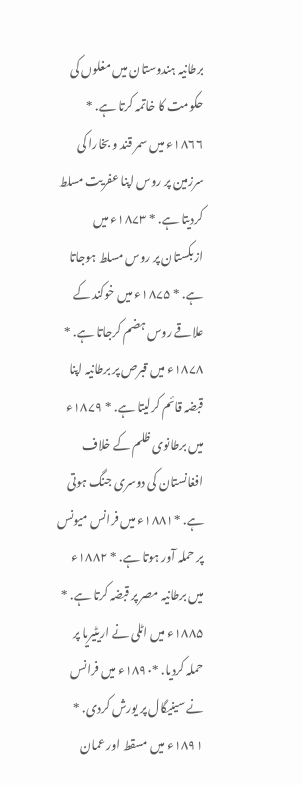برطانیہ ہندوستان میں مغلوں کی حکومت کا خاتمہ کرتا ہے. * ۱۸۶۶ء میں سمر قند و بخارا کی سرزمین پر روس اپنا عفریت مسلط کردیتا ہے. * ۱۸۷۳ء میں ازبکستان پر روس مسلط ہوجاتا ہے. * ۱۸۷۵ء میں خوکند کے علاقے روس ہضم کرجاتا ہے. *  ۱۸۷۸ء میں قبرص پر برطانیہ اپنا قبضہ قائم کرلیتا ہے. * ۱۸۷۹ء میں برطانوی ظلم کے خلاف افغانستان کی دوسری جنگ ہوتی ہے. *۱۸۸۱ء میں فرانس میونس پر حملہ آور ہوتا ہے. * ۱۸۸۲ء میں برطانیہ مصر پر قبضہ کرتا ہے. * ۱۸۸۵ء میں اٹلی نے اریٹیریا پر حملہ کردیا. *۱۸۹۰ء میں فرانس نے سینیگال پر یورش کردی. * ۱۸۹۱ء میں مسقط اور عمان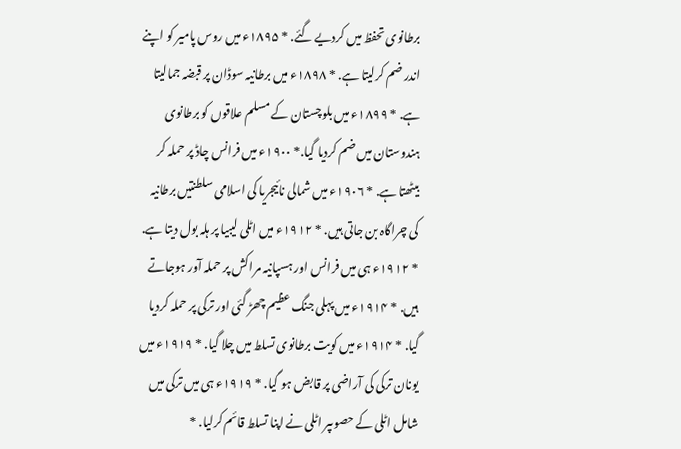برطانوی تحفظ میں کردیے گئے. * ۱۸۹۵ء میں روس پامیر کو اپنے اندر ضم کرلیتا ہے. * ۱۸۹۸ء میں برطانیہ سوڈان پر قبضہ جمالیتا ہے. * ۱۸۹۹ء میں بلوچستان کے مسلم علاقوں کو برطانوی ہندوستان میں ضم کردیا گیا.* ۱۹۰۰ء میں فرانس چاڈ پر حملہ کر بیٹھتا ہے. * ۱۹۰۶ء میں شمالی نائیجریا کی اسلامی سلطنتیں برطانیہ کی چراگاہ بن جاتی ہیں. * ۱۹۱۲ء میں اٹلی لیبیا پر ہلہ بول دیتا ہے. * ۱۹۱۲ء ہی میں فرانس اور ہسپانیہ مراکش پر حملہ آور ہوجاتے ہیں. * ۱۹۱۴ء میں پہلی جنگ عظیم چھڑ گئی اور ترکی پر حملہ کردیا گیا. * ۱۹۱۴ء میں کویت برطانوی تسلط میں چلا گیا. * ۱۹۱۹ء میں یونان ترکی کی آراضی پر قابض ہو گیا. * ۱۹۱۹ء ہی میں ترکی میں شامل اٹلی کے حصوںپر اٹلی نے اپنا تسلط قائم کرلیا. *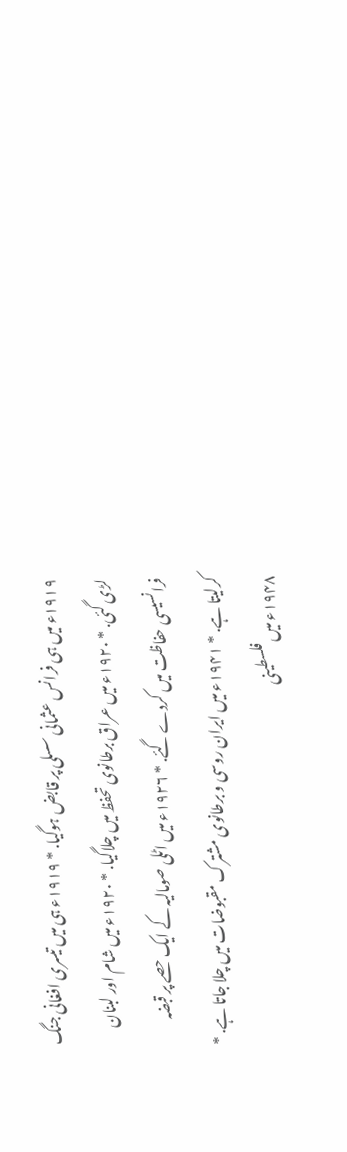۱۹۱۹ء میں ہی فرانس عثمانی سسلی پر قابض ہوگیا. * ۱۹۱۹ء ہی میں تیسری افغانی جنگ لڑی گئی. * ۱۹۲۰ء میں عراق برطانوی تحفظ میں چلاگیا. * ۱۹۲۰ء میں شام اور لبنان فرانسیسی حفاظت میں کردے گئے. * ۱۹۲۶ء میں اٹلی صومالیہ کے ایک حصے پر قبضہ کرلیتا ہے. * ۱۹۴۱ء میں ایران روسی و برطانوی مشترک مقبوضات میں چلا جاتا ہے. * ۱۹۴۸ء میں فلسطینی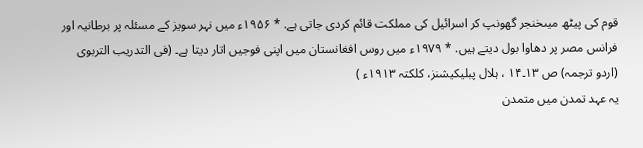قوم کی پیٹھ میںخنجر گھونپ کر اسرائیل کی مملکت قائم کردی جاتی ہے. * ۱۹۵۶ء میں نہر سویز کے مسئلہ پر برطانیہ اور فرانس مصر پر دھاوا بول دیتے ہیں. * ۱۹۷۹ء میں روس افغانستان میں اپنی فوجیں اتار دیتا ہے۔ (فی التدریب التربوی (اردو ترجمہ) ص ۱۳۔۱۴ ، ہلال پبلیکیشنز، کلکتہ ۱۹۱۳ء )
یہ عہد تمدن میں متمدن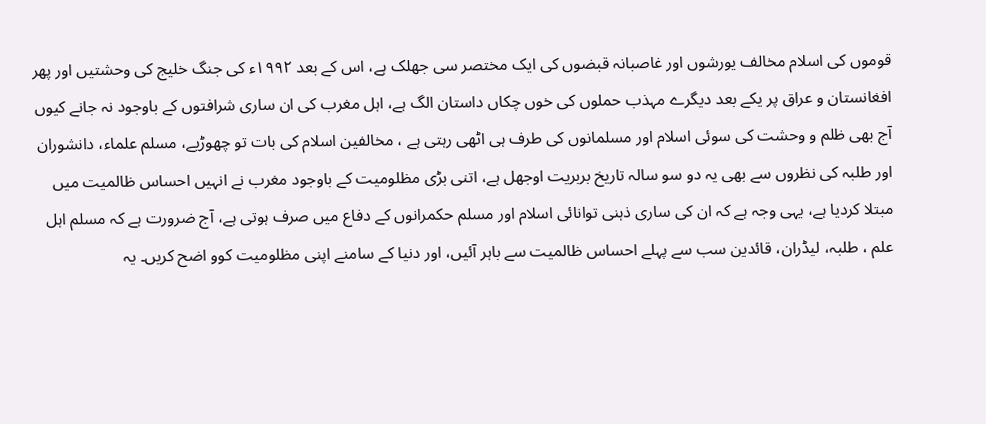قوموں کی اسلام مخالف یورشوں اور غاصبانہ قبضوں کی ایک مختصر سی جھلک ہے، اس کے بعد ۱۹۹۲ء کی جنگ خلیج کی وحشتیں اور پھر افغانستان و عراق پر یکے بعد دیگرے مہذب حملوں کی خوں چکاں داستان الگ ہے، اہل مغرب کی ان ساری شرافتوں کے باوجود نہ جانے کیوں آج بھی ظلم و وحشت کی سوئی اسلام اور مسلمانوں کی طرف ہی اٹھی رہتی ہے ، مخالفین اسلام کی بات تو چھوڑیے، مسلم علماء، دانشوران اور طلبہ کی نظروں سے بھی یہ دو سو سالہ تاریخ بربریت اوجھل ہے، اتنی بڑی مظلومیت کے باوجود مغرب نے انہیں احساس ظالمیت میں مبتلا کردیا ہے، یہی وجہ ہے کہ ان کی ساری ذہنی توانائی اسلام اور مسلم حکمرانوں کے دفاع میں صرف ہوتی ہے، آج ضرورت ہے کہ مسلم اہل علم ، طلبہ، لیڈران، قائدین سب سے پہلے احساس ظالمیت سے باہر آئیں، اور دنیا کے سامنے اپنی مظلومیت کوو اضح کریں۔ یہ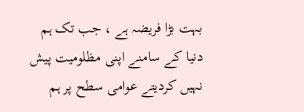بہت بڑا فریضہ ہے ، جب تک ہم دنیا کے سامنے اپنی مظلومیت پیش نہیں کردیتے عوامی سطح پر ہم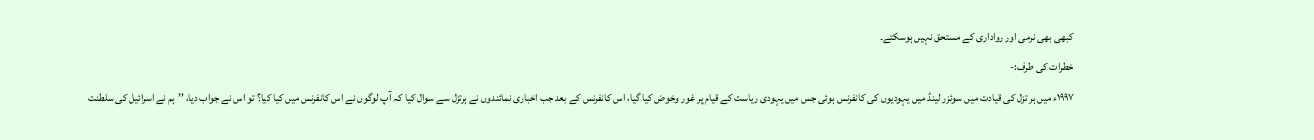کبھی بھی نرمی اور رواداری کے مستحق نہیں ہوسکتے۔
خطرات کی طرف:-
۱۹۹۷ء میں ہر تزل کی قیادت میں سوئزر لینڈ میں یہودیوں کی کانفرنس ہوئی جس میں یہودی ریاست کے قیام پر غور وخوض کیا گیا، اس کانفرنس کے بعد جب اخباری نمائندوں نے ہرتزل سے سوال کیا کہ آپ لوگوں نے اس کانفرنس میں کیا کیا؟ تو اس نے جواب دیا، ’’ہم نے اسرائیل کی سلطنت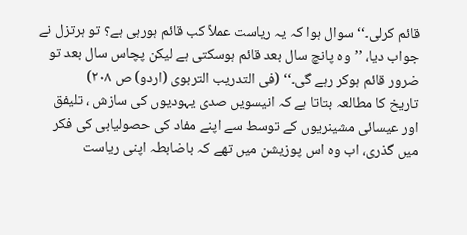قائم کرلی۔‘‘ سوال ہوا کہ یہ ریاست عملاً کب قائم ہورہی ہے؟ تو ہرتزل نے جواب دیا، ’’وہ پانچ سال بعد قائم ہوسکتی ہے لیکن پچاس سال بعد تو ضرور قائم ہوکر رہے گی۔‘‘ (فی التدریب التربوی (اردو) ص ۲۰۸)
تاریخ کا مطالعہ بتاتا ہے کہ انیسویں صدی یہودیوں کی سازش ، تلیفق اور عیسائی مشینریوں کے توسط سے اپنے مفاد کی حصولیابی کی فکر میں گذری، اب وہ اس پوزیشن میں تھے کہ باضابطہ اپنی ریاست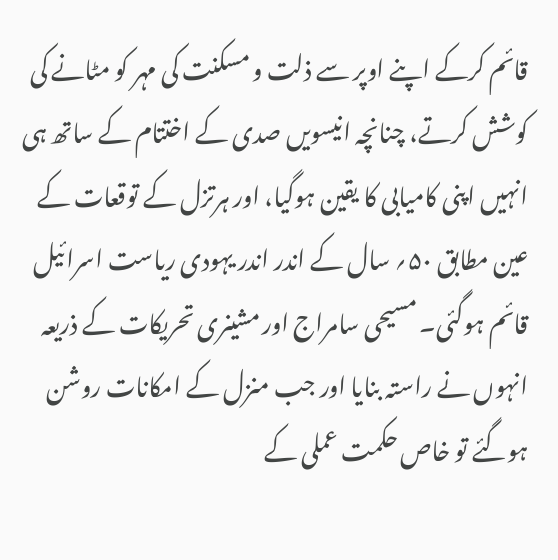قائم کرکے اپنے اوپر سے ذلت و مسکنت کی مہر کو مٹانے کی کوشش کرتے، چنانچہ انیسویں صدی کے اختتام کے ساتھ ہی انہیں اپنی کامیابی کا یقین ہوگیا، اور ہرتزل کے توقعات کے عین مطابق ۵۰؍ سال کے اندر اندر یہودی ریاست اسرائیل قائم ہوگئی۔ مسیحی سامراج اور مشینری تحریکات کے ذریعہ انہوں نے راستہ بنایا اور جب منزل کے امکانات روشن ہوگئے تو خاص حکمت عملی کے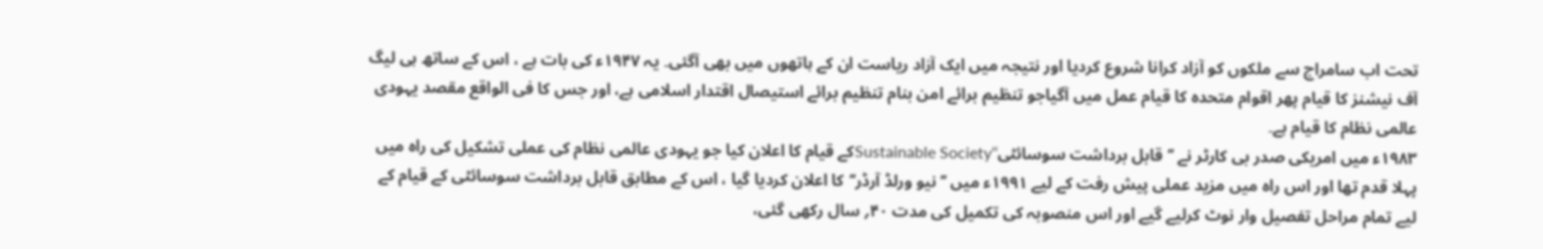تحت اب سامراج سے ملکوں کو آزاد کرانا شروع کردیا اور نتیجہ میں ایک آزاد ریاست ان کے ہاتھوں میں بھی آگئی۔ یہ ۱۹۴۷ء کی بات ہے ، اس کے ساتھ ہی لیگ آف نیشنز کا قیام پھر اقوام متحدہ کا قیام عمل میں آگیاجو تنظیم برائے امن بنام تنظیم برائے استیصال اقتدار اسلامی ہے، اور جس کا فی الواقع مقصد یہودی عالمی نظام کا قیام ہے۔
۱۹۸۳ء میں امریکی صدر بی کارٹر نے ’’قابل برداشت سوسائٹی‘‘Sustainable Societyکے قیام کا اعلان کیا جو یہودی عالمی نظام کی عملی تشکیل کی راہ میں پہلا قدم تھا اور اس راہ میں مزید عملی پیش رفت کے لیے ۱۹۹۱ء میں ’’نیو ورلڈ آرڈر‘‘کا اعلان کردیا گیا ، اس کے مطابق قابل برداشت سوسائٹی کے قیام کے لیے تمام مراحل تفصیل وار نوٹ کرلیے گیے اور اس منصوبہ کی تکمیل کی مدت ۴۰؍ سال رکھی گئی،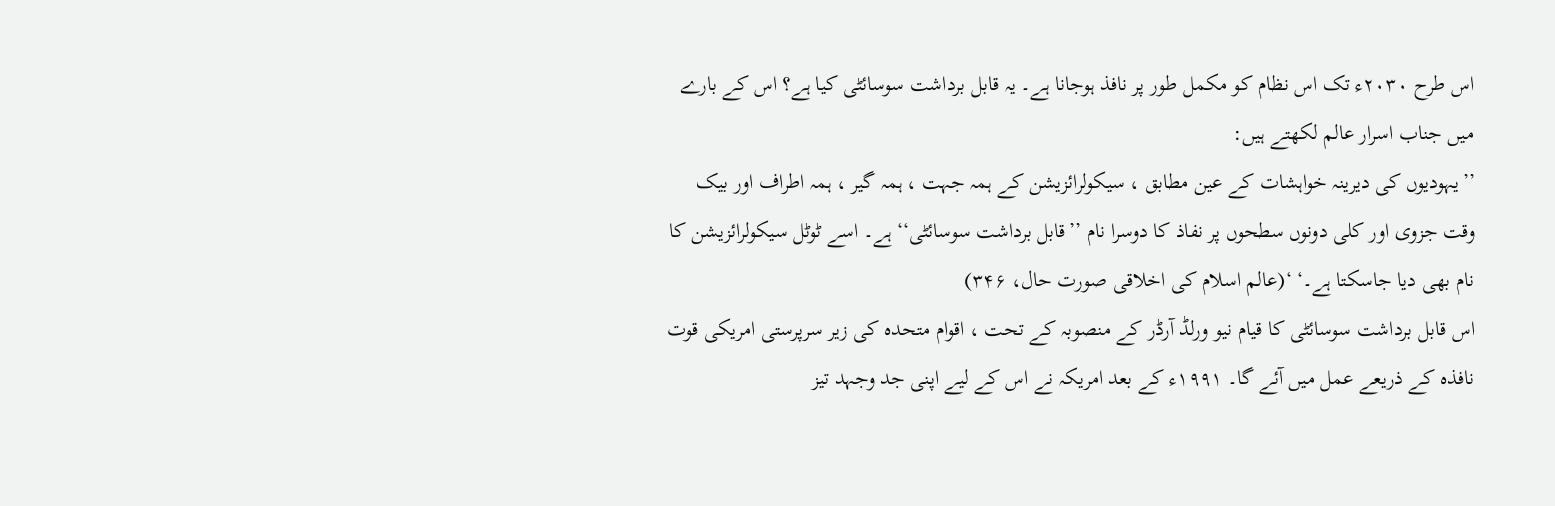اس طرح ۲۰۳۰ء تک اس نظام کو مکمل طور پر نافذ ہوجانا ہے۔ یہ قابل برداشت سوسائٹی کیا ہے؟ اس کے بارے میں جناب اسرار عالم لکھتے ہیں:
’’یہودیوں کی دیرینہ خواہشات کے عین مطابق ، سیکولرائزیشن کے ہمہ جہت ، ہمہ گیر ، ہمہ اطراف اور بیک وقت جزوی اور کلی دونوں سطحوں پر نفاذ کا دوسرا نام ’’قابل برداشت سوسائٹی‘‘ ہے۔ اسے ٹوٹل سیکولرائزیشن کا نام بھی دیا جاسکتا ہے۔‘ ‘(عالم اسلام کی اخلاقی صورت حال، ۳۴۶)
اس قابل برداشت سوسائٹی کا قیام نیو ورلڈ آرڈر کے منصوبہ کے تحت ، اقوام متحدہ کی زیر سرپرستی امریکی قوت نافذہ کے ذریعے عمل میں آئے گا۔ ۱۹۹۱ء کے بعد امریکہ نے اس کے لیے اپنی جد وجہد تیز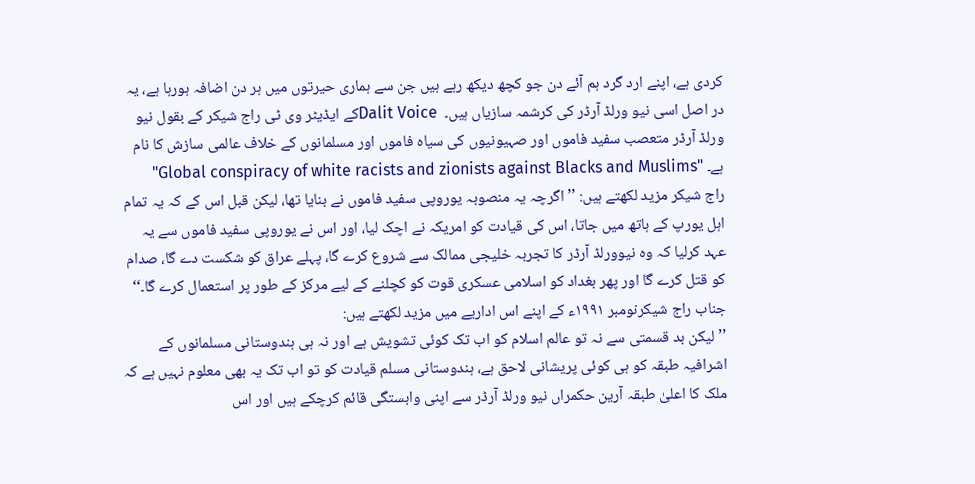کردی ہے، اپنے ارد گرد ہم آئے دن جو کچھ دیکھ رہے ہیں جن سے ہماری حیرتوں میں ہر دن اضافہ ہورہا ہے، یہ در اصل اسی نیو ورلڈ آرڈر کی کرشمہ سازیاں ہیں۔  Dalit Voiceکے ایڈیٹر وی ٹی راج شیکر کے بقول نیو ورلڈ آرڈر متعصب سفید فاموں اور صہیونیوں کی سیاہ فاموں اور مسلمانوں کے خلاف عالمی سازش کا نام ہے۔ "Global conspiracy of white racists and zionists against Blacks and Muslims"
راج شیکر مزید لکھتے ہیں: ’’اگرچہ یہ منصوبہ یوروپی سفید فاموں نے بنایا تھا، لیکن قبل اس کے کہ یہ تمام اہل یورپ کے ہاتھ میں جاتا، اس کی قیادت کو امریکہ نے اچک لیا، اور اس نے یوروپی سفید فاموں سے یہ عہد کرلیا کہ وہ نیوورلڈ آرڈر کا تجربہ خلیجی ممالک سے شروع کرے گا، پہلے عراق کو شکست دے گا، صدام کو قتل کرے گا اور پھر بغداد کو اسلامی عسکری قوت کو کچلنے کے لیے مرکز کے طور پر استعمال کرے گا۔‘‘
جناب راج شیکرنومبر ۱۹۹۱ء کے اپنے اس اداریے میں مزید لکھتے ہیں:
’’لیکن بد قسمتی سے نہ تو عالم اسلام کو اب تک کوئی تشویش ہے اور نہ ہی ہندوستانی مسلمانوں کے اشرافیہ طبقہ کو ہی کوئی پریشانی لاحق ہے، ہندوستانی مسلم قیادت کو تو اب تک یہ بھی معلوم نہیں ہے کہ ملک کا اعلیٰ طبقہ آرین حکمراں نیو ورلڈ آرڈر سے اپنی وابستگی قائم کرچکے ہیں اور اس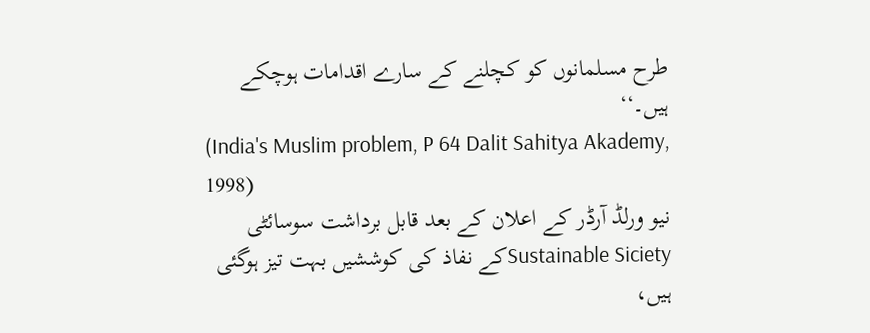طرح مسلمانوں کو کچلنے کے سارے اقدامات ہوچکے ہیں۔‘‘
(India's Muslim problem, P 64 Dalit Sahitya Akademy, 1998)
نیو ورلڈ آرڈر کے اعلان کے بعد قابل برداشت سوسائٹی Sustainable Sicietyکے نفاذ کی کوششیں بہت تیز ہوگئی ہیں،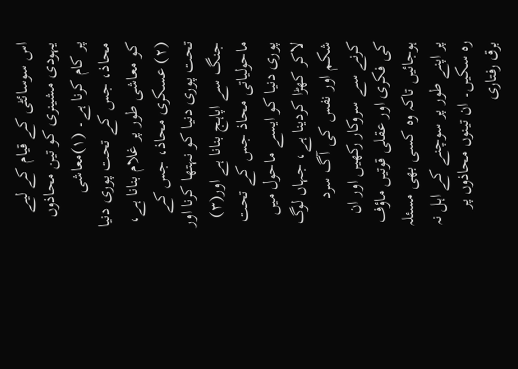اس سوسائٹی کے قیام کے لیے یہودی مشینری کو تین محاذوں پر کام کرنا ہے۔ (۱)معاشی محاذ، جس کے تحت پوری دنیا کو معاشی طور پر غلام بنانا ہے، (۲) عسکری محاذ، جس کے تحت پوری دنیا کو نہتھا کرنا اور جنگ سے اپاہج بنانا ہے اور(۳) ماحولیاتی محاذ جس کے تحت پوری دنیا کو ایسے ماحول میں لاکر کھڑا کردینا ہے، جہاں لوگ شکم اور نفس کی آگ سرد کرنے سے سروکار رکھیں اور ان کی فکری اور عقلی قوتیں ماؤف ہوجائیں تاکہ وہ کسی بھی مسئلہ پر اپنے طور پر سوچنے کے اہل نہ رہ سکیں۔ ان تینوں محاذوں پر برق رفتاری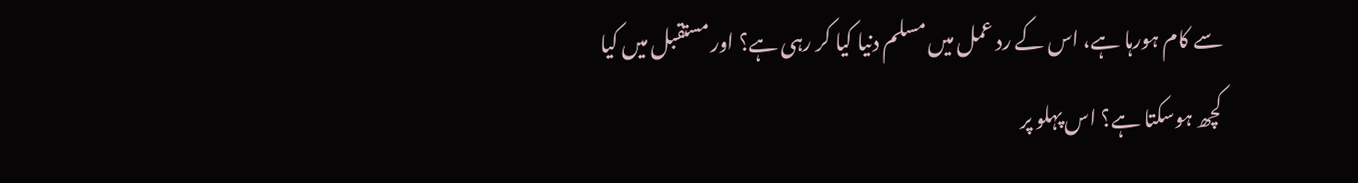سے کام ہورہا ہے، اس کے رد عمل میں مسلم دنیا کیا کر رہی ہے؟ اور مستقبل میں کیا کچھ ہوسکتا ہے؟ اس پہلو پر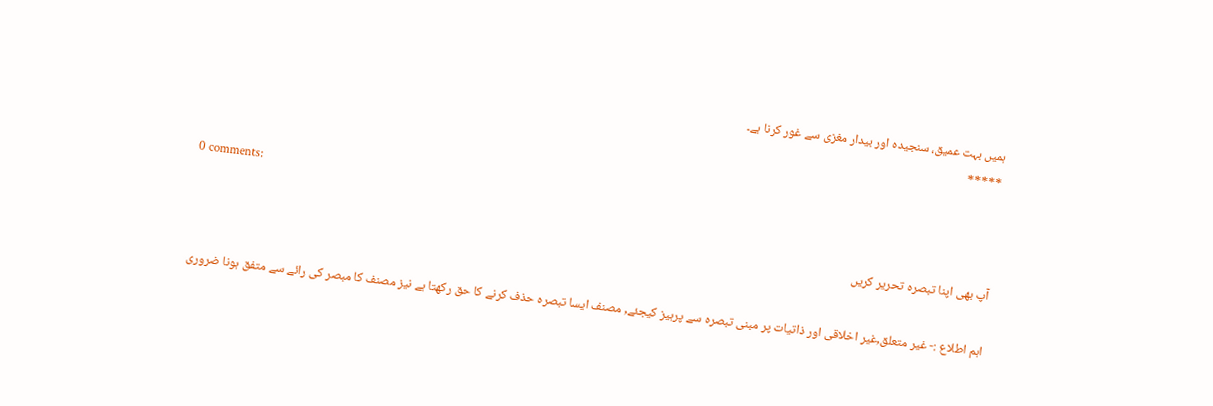ہمیں بہت عمیق، سنجیدہ اور بیدار مغزی سے غور کرنا ہے۔
*****

0 comments:

آپ بھی اپنا تبصرہ تحریر کریں

اہم اطلاع :- غیر متعلق,غیر اخلاقی اور ذاتیات پر مبنی تبصرہ سے پرہیز کیجئے, مصنف ایسا تبصرہ حذف کرنے کا حق رکھتا ہے نیز مصنف کا مبصر کی رائے سے متفق ہونا ضروری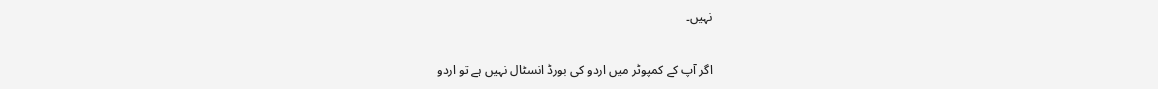نہیں۔

اگر آپ کے کمپوٹر میں اردو کی بورڈ انسٹال نہیں ہے تو اردو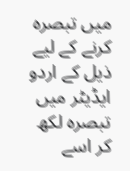میں تبصرہ کرنے کے لیے ذیل کے اردو ایڈیٹر میں تبصرہ لکھ کر اسے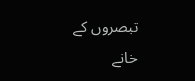تبصروں کے خانے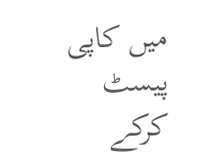میں کاپی پیسٹ کرکے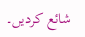شائع کردیں۔